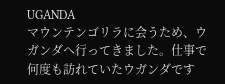UGANDA
マウンテンゴリラに会うため、ウガンダへ行ってきました。仕事で何度も訪れていたウガンダです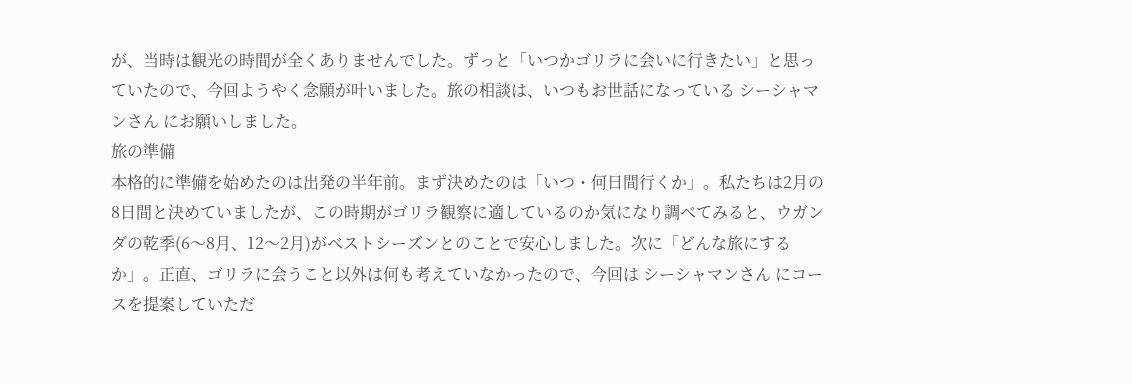が、当時は観光の時間が全くありませんでした。ずっと「いつかゴリラに会いに行きたい」と思っていたので、今回ようやく念願が叶いました。旅の相談は、いつもお世話になっている シーシャマンさん にお願いしました。
旅の準備
本格的に準備を始めたのは出発の半年前。まず決めたのは「いつ・何日間行くか」。私たちは2月の8日間と決めていましたが、この時期がゴリラ観察に適しているのか気になり調べてみると、ウガンダの乾季(6〜8月、12〜2月)がベストシーズンとのことで安心しました。次に「どんな旅にするか」。正直、ゴリラに会うこと以外は何も考えていなかったので、今回は シーシャマンさん にコースを提案していただ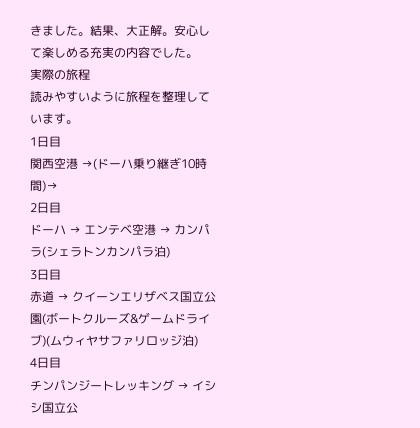きました。結果、大正解。安心して楽しめる充実の内容でした。
実際の旅程
読みやすいように旅程を整理しています。
1日目
関西空港 →(ドーハ乗り継ぎ10時間)→
2日目
ドーハ → エンテベ空港 → カンパラ(シェラトンカンパラ泊)
3日目
赤道 → クイーンエリザベス国立公園(ボートクルーズ&ゲームドライブ)(ムウィヤサファリロッジ泊)
4日目
チンパンジートレッキング → イシシ国立公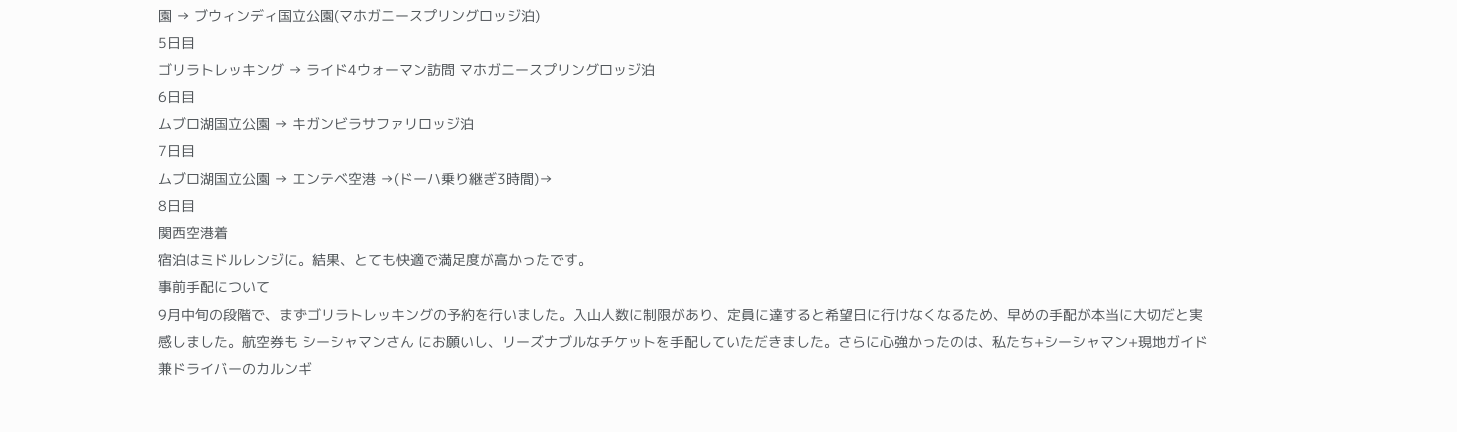園 → ブウィンディ国立公園(マホガニースプリングロッジ泊)
5日目
ゴリラトレッキング → ライド4ウォーマン訪問 マホガニースプリングロッジ泊
6日目
ムブロ湖国立公園 → キガンビラサファリロッジ泊
7日目
ムブロ湖国立公園 → エンテベ空港 →(ドーハ乗り継ぎ3時間)→
8日目
関西空港着
宿泊はミドルレンジに。結果、とても快適で満足度が高かったです。
事前手配について
9月中旬の段階で、まずゴリラトレッキングの予約を行いました。入山人数に制限があり、定員に達すると希望日に行けなくなるため、早めの手配が本当に大切だと実感しました。航空券も シーシャマンさん にお願いし、リーズナブルなチケットを手配していただきました。さらに心強かったのは、私たち+シーシャマン+現地ガイド兼ドライバーのカルンギ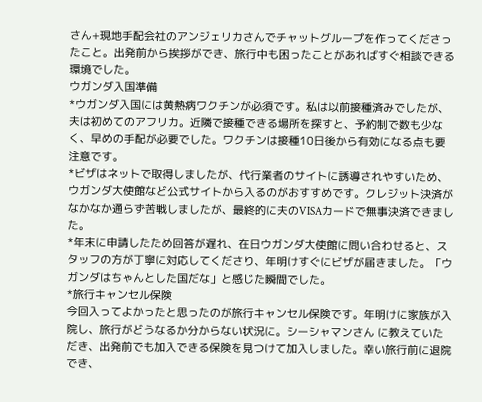さん+現地手配会社のアンジェリカさんでチャットグループを作ってくださったこと。出発前から挨拶ができ、旅行中も困ったことがあればすぐ相談できる環境でした。
ウガンダ入国準備
*ウガンダ入国には黄熱病ワクチンが必須です。私は以前接種済みでしたが、夫は初めてのアフリカ。近隣で接種できる場所を探すと、予約制で数も少なく、早めの手配が必要でした。ワクチンは接種10日後から有効になる点も要注意です。
*ビザはネットで取得しましたが、代行業者のサイトに誘導されやすいため、ウガンダ大使館など公式サイトから入るのがおすすめです。クレジット決済がなかなか通らず苦戦しましたが、最終的に夫のVISAカードで無事決済できました。
*年末に申請したため回答が遅れ、在日ウガンダ大使館に問い合わせると、スタッフの方が丁寧に対応してくださり、年明けすぐにビザが届きました。「ウガンダはちゃんとした国だな」と感じた瞬間でした。
*旅行キャンセル保険
今回入ってよかったと思ったのが旅行キャンセル保険です。年明けに家族が入院し、旅行がどうなるか分からない状況に。シーシャマンさん に教えていただき、出発前でも加入できる保険を見つけて加入しました。幸い旅行前に退院でき、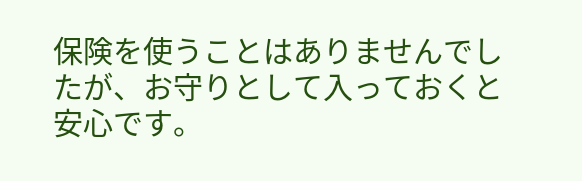保険を使うことはありませんでしたが、お守りとして入っておくと安心です。